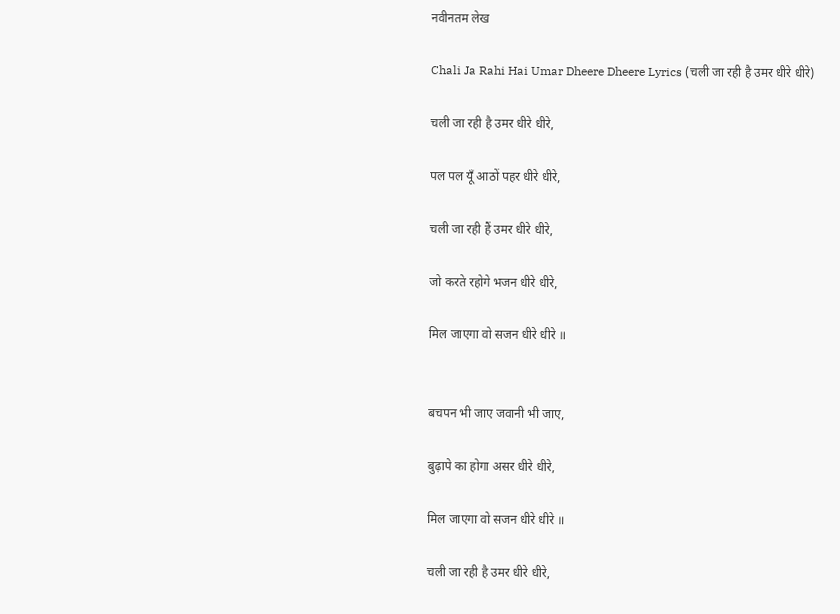नवीनतम लेख

Chali Ja Rahi Hai Umar Dheere Dheere Lyrics (चली जा रही है उमर धीरे धीरे)

चली जा रही है उमर धीरे धीरे,

पल पल यूँ आठों पहर धीरे धीरे,

चली जा रही हैं उमर धीरे धीरे,

जो करते रहोगे भजन धीरे धीरे,

मिल जाएगा वो सजन धीरे धीरे ॥


बचपन भी जाए जवानी भी जाए,

बुढ़ापे का होगा असर धीरे धीरे,

मिल जाएगा वो सजन धीरे धीरे ॥

चली जा रही है उमर धीरे धीरे,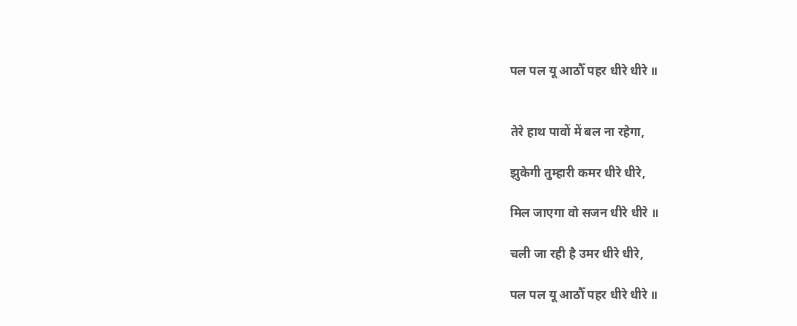पल पल यू आठौँ पहर धीरे धीरे ॥


तेरे हाथ पावों में बल ना रहेगा,

झुकेगी तुम्हारी कमर धीरे धीरे,

मिल जाएगा वो सजन धीरे धीरे ॥

चली जा रही है उमर धीरे धीरे,

पल पल यू आठौँ पहर धीरे धीरे ॥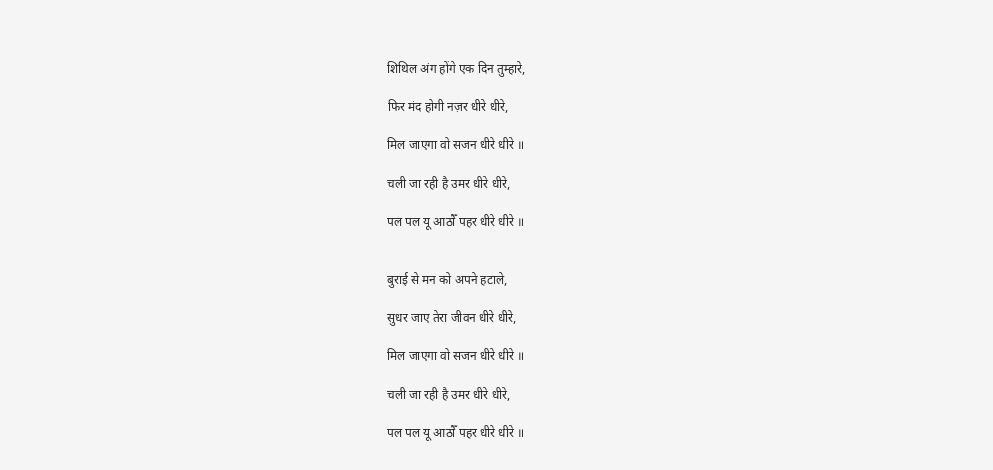शिथिल अंग होंगे एक दिन तुम्हारे,

फिर मंद होगी नज़र धीरे धीरे,

मिल जाएगा वो सजन धीरे धीरे ॥

चली जा रही है उमर धीरे धीरे,

पल पल यू आठौँ पहर धीरे धीरे ॥


बुराई से मन को अपने हटाले,

सुधर जाए तेरा जीवन धीरे धीरे,

मिल जाएगा वो सजन धीरे धीरे ॥

चली जा रही है उमर धीरे धीरे,

पल पल यू आठौँ पहर धीरे धीरे ॥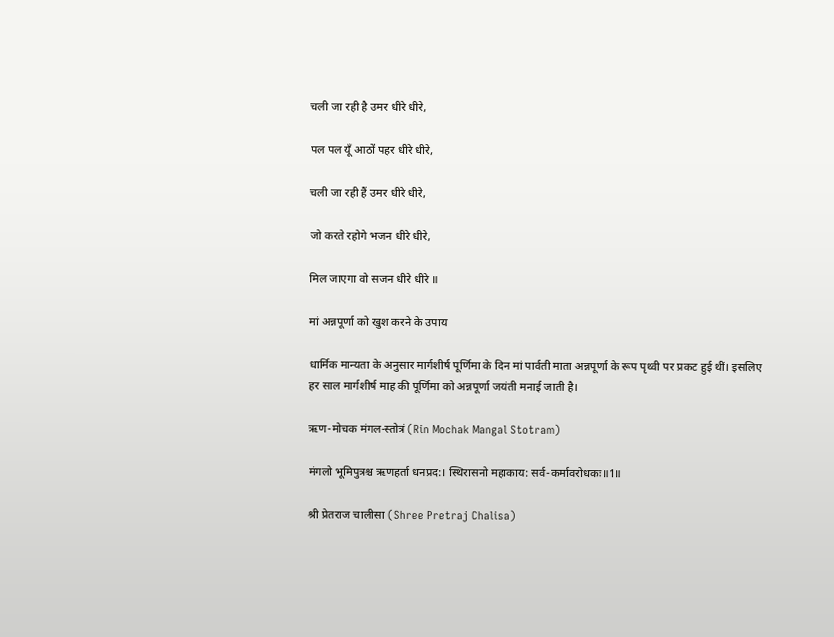चली जा रही है उमर धीरे धीरे,

पल पल यूँ आठों पहर धीरे धीरे,

चली जा रही हैं उमर धीरे धीरे,

जो करते रहोगे भजन धीरे धीरे,

मिल जाएगा वो सजन धीरे धीरे ॥

मां अन्नपूर्णा को खुश करने के उपाय

धार्मिक मान्यता के अनुसार मार्गशीर्ष पूर्णिमा के दिन मां पार्वती माता अन्नपूर्णा के रूप पृथ्वी पर प्रकट हुई थीं। इसलिए हर साल मार्गशीर्ष माह की पूर्णिमा को अन्नपूर्णा जयंती मनाई जाती है।

ऋण-मोचक मंगल-स्तोत्रं (Rin Mochak Mangal Stotram)

मंगलो भूमिपुत्रश्च ऋणहर्ता धनप्रद:। स्थिरासनो महाकाय: सर्व-कर्मावरोधकः॥1॥

श्री प्रेतराज चालीसा (Shree Pretraj Chalisa)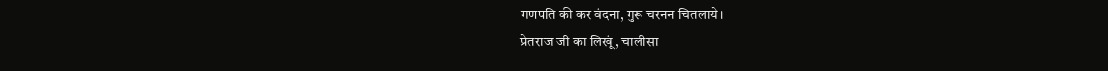गणपति की कर वंदना, गुरू चरनन चितलाये।
प्रेतराज जी का लिखूं, चालीसा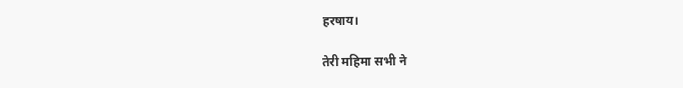हरषाय।

तेरी महिमा सभी ने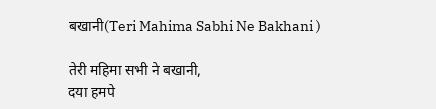बखानी(Teri Mahima Sabhi Ne Bakhani )

तेरी महिमा सभी ने बखानी,
दया हमपे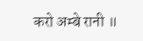करो अम्बे रानी ॥